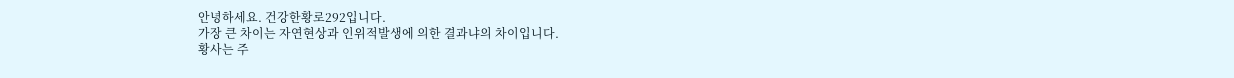안녕하세요. 건강한황로292입니다.
가장 큰 차이는 자연현상과 인위적발생에 의한 결과냐의 차이입니다.
황사는 주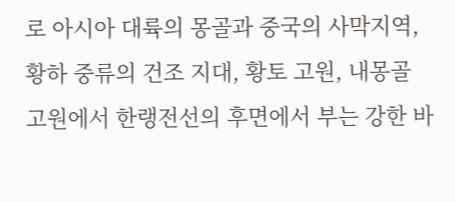로 아시아 대륙의 몽골과 중국의 사막지역, 황하 중류의 건조 지대, 황토 고원, 내몽골 고원에서 한랭전선의 후면에서 부는 강한 바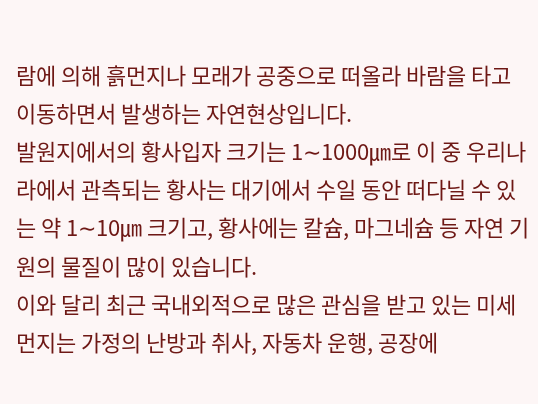람에 의해 흙먼지나 모래가 공중으로 떠올라 바람을 타고 이동하면서 발생하는 자연현상입니다.
발원지에서의 황사입자 크기는 1∼1000㎛로 이 중 우리나라에서 관측되는 황사는 대기에서 수일 동안 떠다닐 수 있는 약 1∼10㎛ 크기고, 황사에는 칼슘, 마그네슘 등 자연 기원의 물질이 많이 있습니다.
이와 달리 최근 국내외적으로 많은 관심을 받고 있는 미세먼지는 가정의 난방과 취사, 자동차 운행, 공장에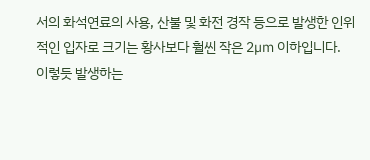서의 화석연료의 사용, 산불 및 화전 경작 등으로 발생한 인위적인 입자로 크기는 황사보다 훨씬 작은 2㎛ 이하입니다.
이렇듯 발생하는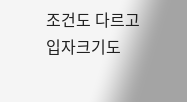조건도 다르고 입자크기도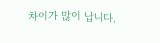차이가 많이 납니다.